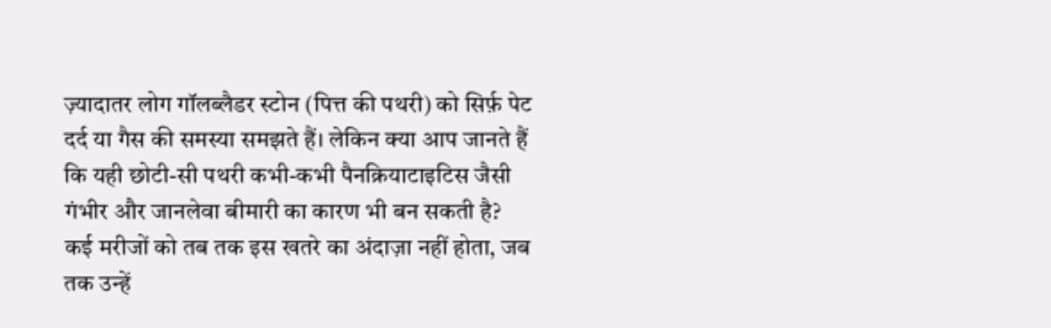ज़्यादातर लोग गॉलब्लैडर स्टोन (पित्त की पथरी) को सिर्फ़ पेट दर्द या गैस की समस्या समझते हैं। लेकिन क्या आप जानते हैं कि यही छोटी-सी पथरी कभी-कभी पैनक्रियाटाइटिस जैसी गंभीर और जानलेवा बीमारी का कारण भी बन सकती है?
कई मरीजों को तब तक इस खतरे का अंदाज़ा नहीं होता, जब तक उन्हें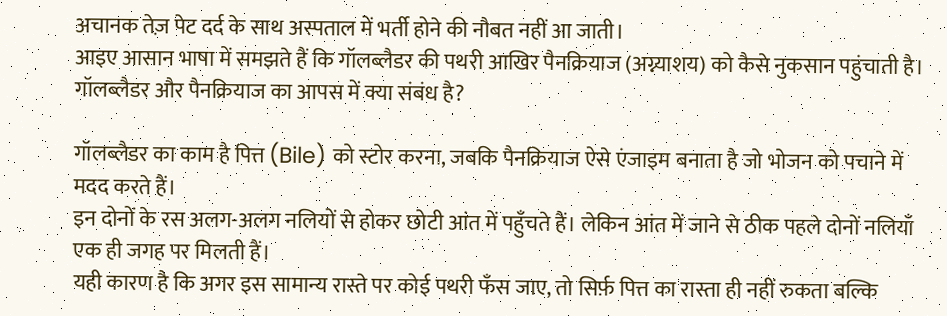अचानक तेज़ पेट दर्द के साथ अस्पताल में भर्ती होने की नौबत नहीं आ जाती।
आइए आसान भाषा में समझते हैं कि गॉलब्लैडर की पथरी आखिर पैनक्रियाज (अग्न्याशय) को कैसे नुकसान पहुंचाती है।
गॉलब्लैडर और पैनक्रियाज का आपस में क्या संबंध है?

गॉलब्लैडर का काम है पित्त (Bile) को स्टोर करना, जबकि पैनक्रियाज ऐसे एंजाइम बनाता है जो भोजन को पचाने में मदद करते हैं।
इन दोनों के रस अलग-अलग नलियों से होकर छोटी आंत में पहुँचते हैं। लेकिन आंत में जाने से ठीक पहले दोनों नलियाँ एक ही जगह पर मिलती हैं।
यही कारण है कि अगर इस सामान्य रास्ते पर कोई पथरी फँस जाए, तो सिर्फ़ पित्त का रास्ता ही नहीं रुकता बल्कि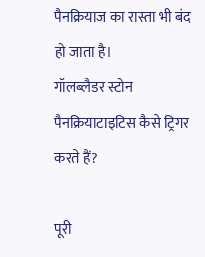पैनक्रियाज का रास्ता भी बंद हो जाता है।
गॉलब्लैडर स्टोन पैनक्रियाटाइटिस कैसे ट्रिगर करते हैं?

पूरी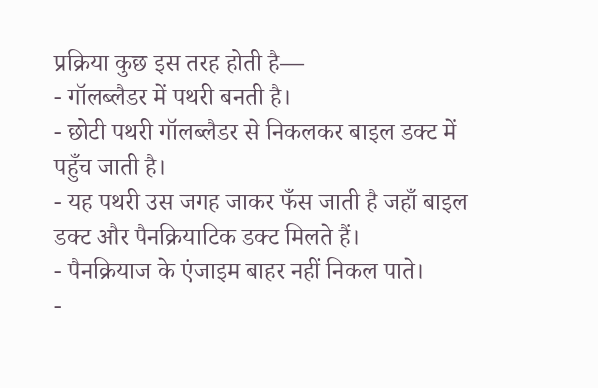प्रक्रिया कुछ इस तरह होती है—
- गॉलब्लैडर में पथरी बनती है।
- छोटी पथरी गॉलब्लैडर से निकलकर बाइल डक्ट में पहुँच जाती है।
- यह पथरी उस जगह जाकर फँस जाती है जहाँ बाइल डक्ट और पैनक्रियाटिक डक्ट मिलते हैं।
- पैनक्रियाज के एंजाइम बाहर नहीं निकल पाते।
-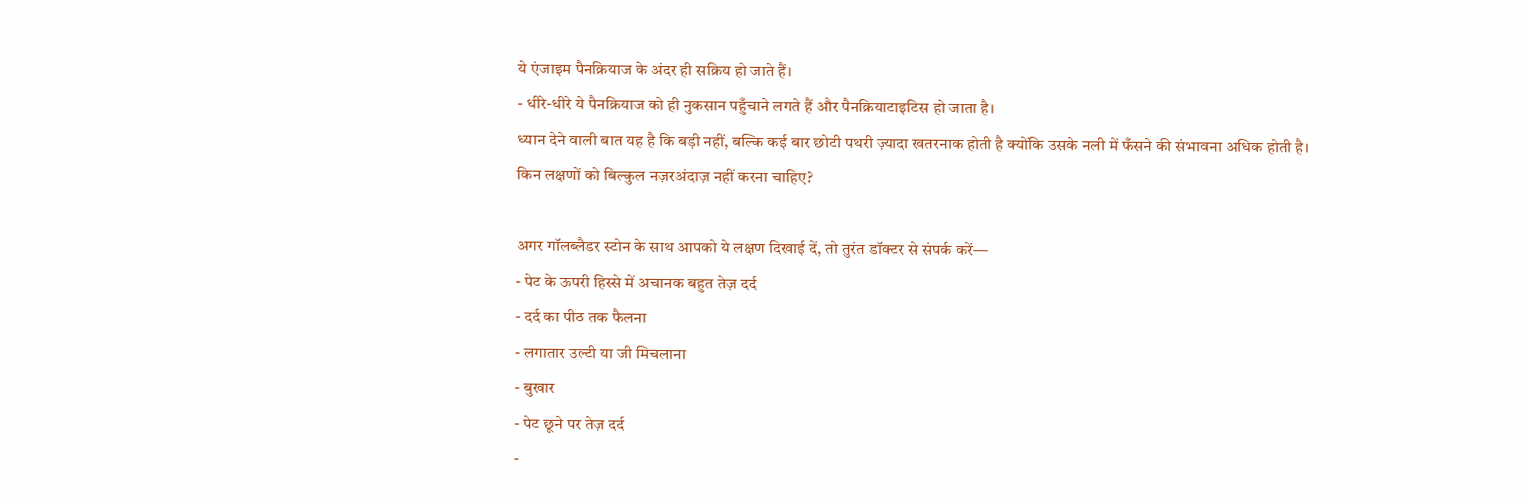ये एंजाइम पैनक्रियाज के अंदर ही सक्रिय हो जाते हैं।
- धीरे-धीरे ये पैनक्रियाज को ही नुकसान पहुँचाने लगते हैं और पैनक्रियाटाइटिस हो जाता है।
ध्यान देने वाली बात यह है कि बड़ी नहीं, बल्कि कई बार छोटी पथरी ज़्यादा खतरनाक होती है क्योंकि उसके नली में फँसने की संभावना अधिक होती है।
किन लक्षणों को बिल्कुल नज़रअंदाज़ नहीं करना चाहिए?

अगर गॉलब्लैडर स्टोन के साथ आपको ये लक्षण दिखाई दें, तो तुरंत डॉक्टर से संपर्क करें—
- पेट के ऊपरी हिस्से में अचानक बहुत तेज़ दर्द
- दर्द का पीठ तक फैलना
- लगातार उल्टी या जी मिचलाना
- बुखार
- पेट छूने पर तेज़ दर्द
-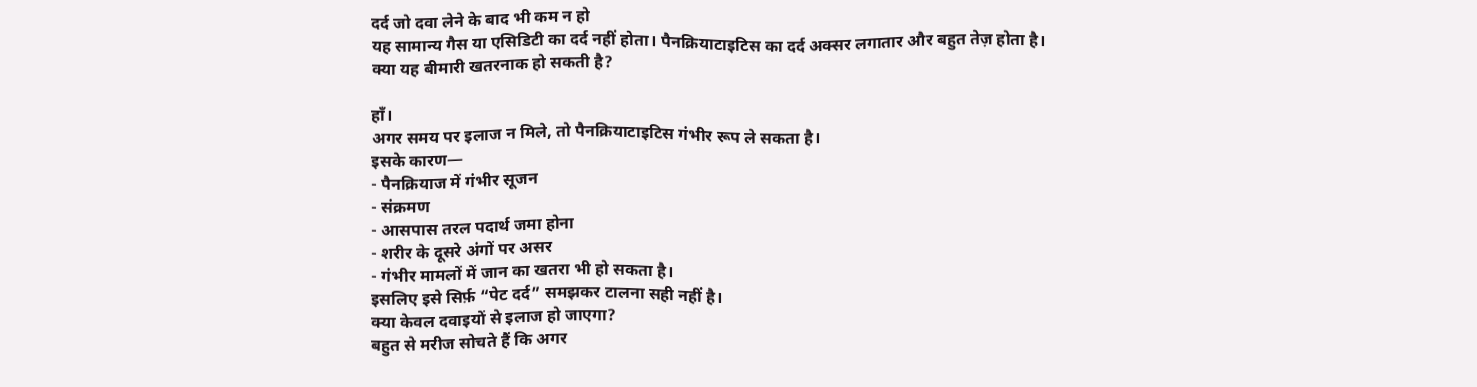दर्द जो दवा लेने के बाद भी कम न हो
यह सामान्य गैस या एसिडिटी का दर्द नहीं होता। पैनक्रियाटाइटिस का दर्द अक्सर लगातार और बहुत तेज़ होता है।
क्या यह बीमारी खतरनाक हो सकती है?

हाँ।
अगर समय पर इलाज न मिले, तो पैनक्रियाटाइटिस गंभीर रूप ले सकता है।
इसके कारण—
- पैनक्रियाज में गंभीर सूजन
- संक्रमण
- आसपास तरल पदार्थ जमा होना
- शरीर के दूसरे अंगों पर असर
- गंभीर मामलों में जान का खतरा भी हो सकता है।
इसलिए इसे सिर्फ़ “पेट दर्द” समझकर टालना सही नहीं है।
क्या केवल दवाइयों से इलाज हो जाएगा?
बहुत से मरीज सोचते हैं कि अगर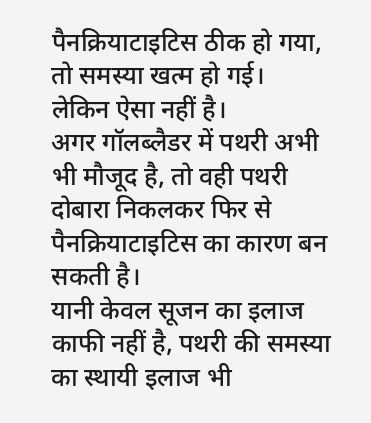पैनक्रियाटाइटिस ठीक हो गया, तो समस्या खत्म हो गई।
लेकिन ऐसा नहीं है।
अगर गॉलब्लैडर में पथरी अभी भी मौजूद है, तो वही पथरी दोबारा निकलकर फिर से पैनक्रियाटाइटिस का कारण बन सकती है।
यानी केवल सूजन का इलाज काफी नहीं है, पथरी की समस्या का स्थायी इलाज भी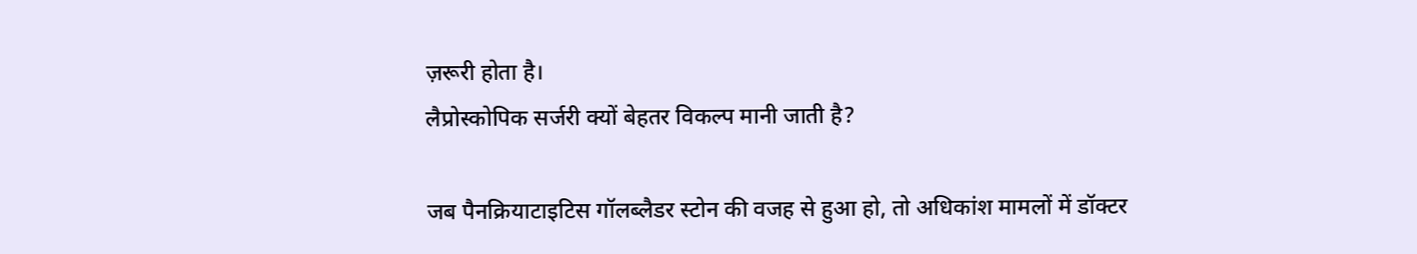ज़रूरी होता है।
लैप्रोस्कोपिक सर्जरी क्यों बेहतर विकल्प मानी जाती है?

जब पैनक्रियाटाइटिस गॉलब्लैडर स्टोन की वजह से हुआ हो, तो अधिकांश मामलों में डॉक्टर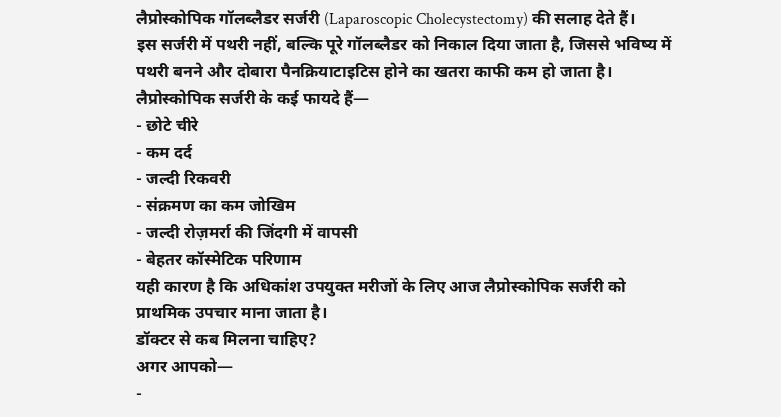लैप्रोस्कोपिक गॉलब्लैडर सर्जरी (Laparoscopic Cholecystectomy) की सलाह देते हैं।
इस सर्जरी में पथरी नहीं, बल्कि पूरे गॉलब्लैडर को निकाल दिया जाता है, जिससे भविष्य में पथरी बनने और दोबारा पैनक्रियाटाइटिस होने का खतरा काफी कम हो जाता है।
लैप्रोस्कोपिक सर्जरी के कई फायदे हैं—
- छोटे चीरे
- कम दर्द
- जल्दी रिकवरी
- संक्रमण का कम जोखिम
- जल्दी रोज़मर्रा की जिंदगी में वापसी
- बेहतर कॉस्मेटिक परिणाम
यही कारण है कि अधिकांश उपयुक्त मरीजों के लिए आज लैप्रोस्कोपिक सर्जरी को प्राथमिक उपचार माना जाता है।
डॉक्टर से कब मिलना चाहिए?
अगर आपको—
-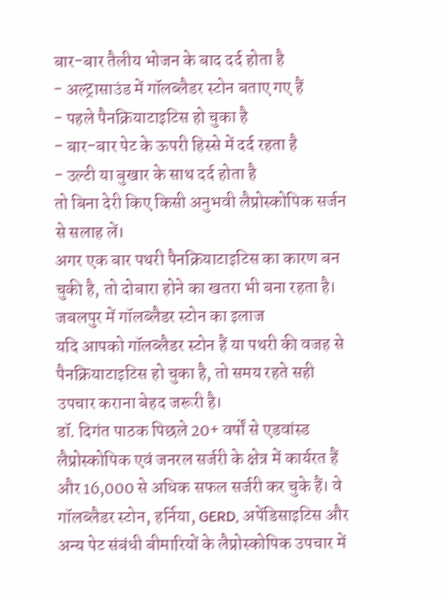बार-बार तैलीय भोजन के बाद दर्द होता है
- अल्ट्रासाउंड में गॉलब्लैडर स्टोन बताए गए हैं
- पहले पैनक्रियाटाइटिस हो चुका है
- बार-बार पेट के ऊपरी हिस्से में दर्द रहता है
- उल्टी या बुखार के साथ दर्द होता है
तो बिना देरी किए किसी अनुभवी लैप्रोस्कोपिक सर्जन से सलाह लें।
अगर एक बार पथरी पैनक्रियाटाइटिस का कारण बन चुकी है, तो दोबारा होने का खतरा भी बना रहता है।
जबलपुर में गॉलब्लैडर स्टोन का इलाज
यदि आपको गॉलब्लैडर स्टोन हैं या पथरी की वजह से पैनक्रियाटाइटिस हो चुका है, तो समय रहते सही उपचार कराना बेहद जरूरी है।
डॉ. दिगंत पाठक पिछले 20+ वर्षों से एडवांस्ड लैप्रोस्कोपिक एवं जनरल सर्जरी के क्षेत्र में कार्यरत हैं और 16,000 से अधिक सफल सर्जरी कर चुके हैं। वे गॉलब्लैडर स्टोन, हर्निया, GERD, अपेंडिसाइटिस और अन्य पेट संबंधी बीमारियों के लैप्रोस्कोपिक उपचार में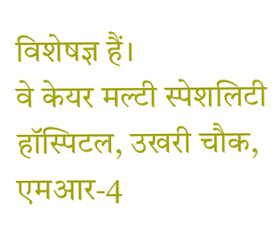विशेषज्ञ हैं।
वे केयर मल्टी स्पेशलिटी हॉस्पिटल, उखरी चौक, एमआर-4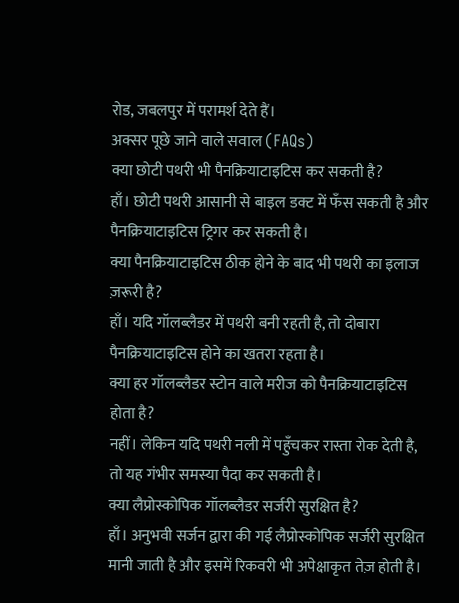रोड, जबलपुर में परामर्श देते हैं।
अक्सर पूछे जाने वाले सवाल (FAQs)
क्या छोटी पथरी भी पैनक्रियाटाइटिस कर सकती है?
हाँ। छोटी पथरी आसानी से बाइल डक्ट में फँस सकती है और पैनक्रियाटाइटिस ट्रिगर कर सकती है।
क्या पैनक्रियाटाइटिस ठीक होने के बाद भी पथरी का इलाज ज़रूरी है?
हाँ। यदि गॉलब्लैडर में पथरी बनी रहती है, तो दोबारा पैनक्रियाटाइटिस होने का खतरा रहता है।
क्या हर गॉलब्लैडर स्टोन वाले मरीज को पैनक्रियाटाइटिस होता है?
नहीं। लेकिन यदि पथरी नली में पहुँचकर रास्ता रोक देती है, तो यह गंभीर समस्या पैदा कर सकती है।
क्या लैप्रोस्कोपिक गॉलब्लैडर सर्जरी सुरक्षित है?
हाँ। अनुभवी सर्जन द्वारा की गई लैप्रोस्कोपिक सर्जरी सुरक्षित मानी जाती है और इसमें रिकवरी भी अपेक्षाकृत तेज़ होती है।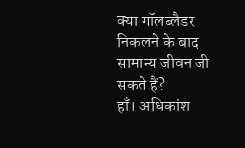क्या गॉलब्लैडर निकलने के बाद सामान्य जीवन जी सकते हैं?
हाँ। अधिकांश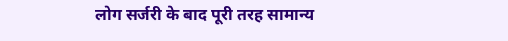लोग सर्जरी के बाद पूरी तरह सामान्य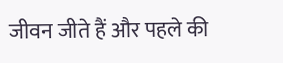जीवन जीते हैं और पहले की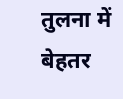तुलना में बेहतर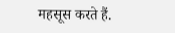महसूस करते हैं.